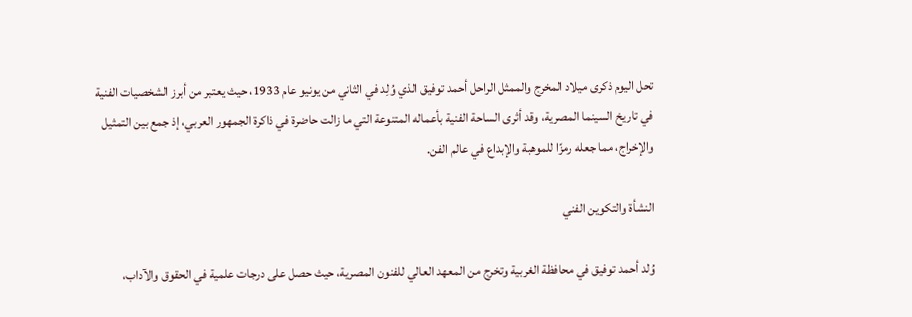تحل اليوم ذكرى ميلاد المخرج والممثل الراحل أحمد توفيق الذي وُلِد في الثاني من يونيو عام 1933، حيث يعتبر من أبرز الشخصيات الفنية في تاريخ السينما المصرية، وقد أثرى الساحة الفنية بأعماله المتنوعة التي ما زالت حاضرة في ذاكرة الجمهور العربي، إذ جمع بين التمثيل والإخراج، مما جعله رمزًا للموهبة والإبداع في عالم الفن.

النشأة والتكوين الفني

وُلد أحمد توفيق في محافظة الغربية وتخرج من المعهد العالي للفنون المصرية، حيث حصل على درجات علمية في الحقوق والآداب،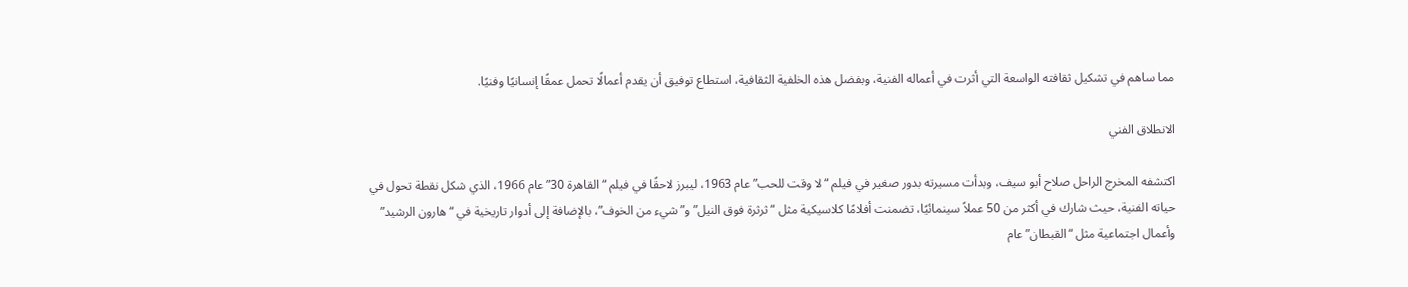مما ساهم في تشكيل ثقافته الواسعة التي أثرت في أعماله الفنية، وبفضل هذه الخلفية الثقافية، استطاع توفيق أن يقدم أعمالًا تحمل عمقًا إنسانيًا وفنيًا.

الانطلاق الفني

اكتشفه المخرج الراحل صلاح أبو سيف، وبدأت مسيرته بدور صغير في فيلم “لا وقت للحب” عام 1963، ليبرز لاحقًا في فيلم “القاهرة 30” عام 1966، الذي شكل نقطة تحول في حياته الفنية، حيث شارك في أكثر من 50 عملاً سينمائيًا، تضمنت أفلامًا كلاسيكية مثل “ثرثرة فوق النيل” و”شيء من الخوف”، بالإضافة إلى أدوار تاريخية في “هارون الرشيد” وأعمال اجتماعية مثل “القبطان” عام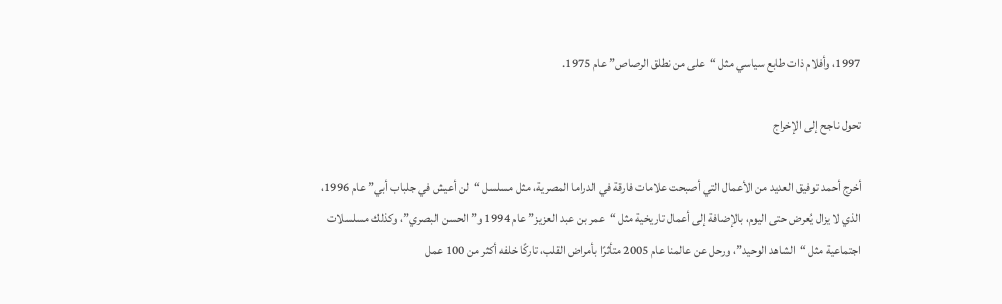1997، وأفلام ذات طابع سياسي مثل “على من نطلق الرصاص” عام 1975.

تحول ناجح إلى الإخراج

أخرج أحمد توفيق العديد من الأعمال التي أصبحت علامات فارقة في الدراما المصرية، مثل مسلسل “لن أعيش في جلباب أبي” عام 1996، الذي لا يزال يُعرض حتى اليوم، بالإضافة إلى أعمال تاريخية مثل “عمر بن عبد العزيز” عام 1994 و”الحسن البصري”، وكذلك مسلسلات اجتماعية مثل “الشاهد الوحيد”، ورحل عن عالمنا عام 2005 متأثرًا بأمراض القلب، تاركًا خلفه أكثر من 100 عمل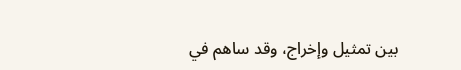بين تمثيل وإخراج، وقد ساهم في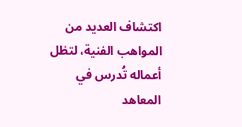اكتشاف العديد من المواهب الفنية، لتظل أعماله تُدرس في المعاهد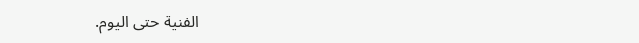الفنية حتى اليوم.